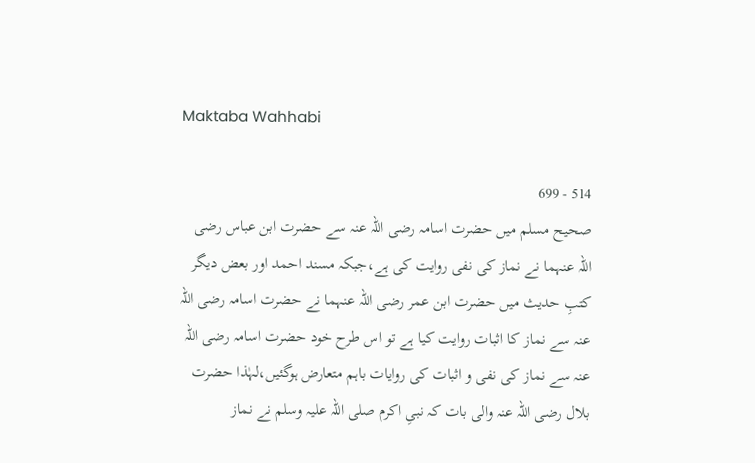Maktaba Wahhabi

514 - 699
صحیح مسلم میں حضرت اسامہ رضی اللہ عنہ سے حضرت ابن عباس رضی اللہ عنہما نے نماز کی نفی روایت کی ہے،جبکہ مسند احمد اور بعض دیگر کتبِ حدیث میں حضرت ابن عمر رضی اللہ عنہما نے حضرت اسامہ رضی اللہ عنہ سے نماز کا اثبات روایت کیا ہے تو اس طرح خود حضرت اسامہ رضی اللہ عنہ سے نماز کی نفی و اثبات کی روایات باہم متعارض ہوگئیں،لہٰذا حضرت بلال رضی اللہ عنہ والی بات کہ نبیِ اکرم صلی اللہ علیہ وسلم نے نماز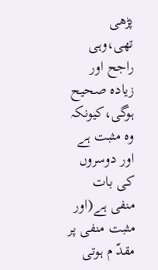پڑھی تھی،وہی راجح اور زیادہ صحیح ہوگی،کیونکہ وہ مثبت ہے اور دوسروں کی بات منفی ہے(اور مثبت منفی پر مقدّ م ہوتی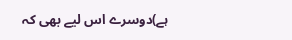ہے)دوسرے اس لیے بھی کہ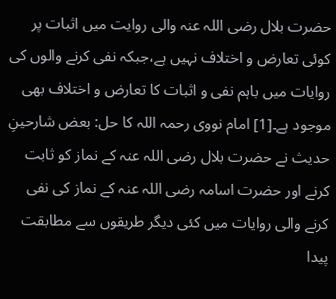حضرت بلال رضی اللہ عنہ والی روایت میں اثبات پر کوئی تعارض و اختلاف نہیں ہے،جبکہ نفی کرنے والوں کی روایات میں باہم نفی و اثبات کا تعارض و اختلاف بھی موجود ہے۔[1] امام نووی رحمہ اللہ کا حل: بعض شارحینِ حدیث نے حضرت بلال رضی اللہ عنہ کے نماز کو ثابت کرنے اور حضرت اسامہ رضی اللہ عنہ کے نماز کی نفی کرنے والی روایات میں کئی دیگر طریقوں سے مطابقت پیدا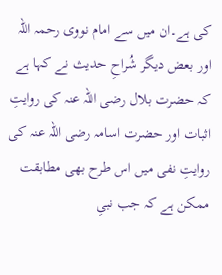کی ہے۔ان میں سے امام نووی رحمہ اللہ اور بعض دیگر شُراحِ حدیث نے کہا ہے کہ حضرت بلال رضی اللہ عنہ کی روایتِ اثبات اور حضرت اسامہ رضی اللہ عنہ کی روایتِ نفی میں اس طرح بھی مطابقت ممکن ہے کہ جب نبیِ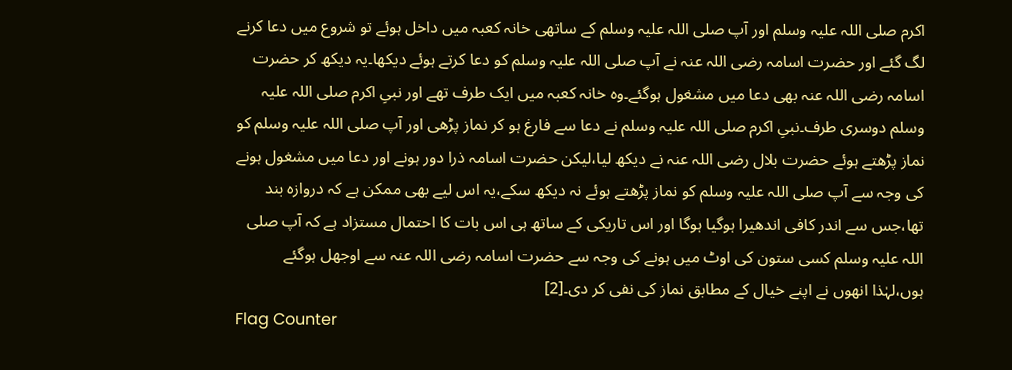اکرم صلی اللہ علیہ وسلم اور آپ صلی اللہ علیہ وسلم کے ساتھی خانہ کعبہ میں داخل ہوئے تو شروع میں دعا کرنے لگ گئے اور حضرت اسامہ رضی اللہ عنہ نے آپ صلی اللہ علیہ وسلم کو دعا کرتے ہوئے دیکھا۔یہ دیکھ کر حضرت اسامہ رضی اللہ عنہ بھی دعا میں مشغول ہوگئے۔وہ خانہ کعبہ میں ایک طرف تھے اور نبیِ اکرم صلی اللہ علیہ وسلم دوسری طرف۔نبیِ اکرم صلی اللہ علیہ وسلم نے دعا سے فارغ ہو کر نماز پڑھی اور آپ صلی اللہ علیہ وسلم کو نماز پڑھتے ہوئے حضرت بلال رضی اللہ عنہ نے دیکھ لیا،لیکن حضرت اسامہ ذرا دور ہونے اور دعا میں مشغول ہونے کی وجہ سے آپ صلی اللہ علیہ وسلم کو نماز پڑھتے ہوئے نہ دیکھ سکے،یہ اس لیے بھی ممکن ہے کہ دروازہ بند تھا،جس سے اندر کافی اندھیرا ہوگیا ہوگا اور اس تاریکی کے ساتھ ہی اس بات کا احتمال مستزاد ہے کہ آپ صلی اللہ علیہ وسلم کسی ستون کی اوٹ میں ہونے کی وجہ سے حضرت اسامہ رضی اللہ عنہ سے اوجھل ہوگئے ہوں،لہٰذا انھوں نے اپنے خیال کے مطابق نماز کی نفی کر دی۔[2]
Flag Counter